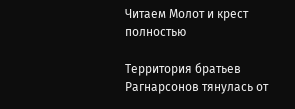Читаем Молот и крест полностью

Территория братьев Рагнарсонов тянулась от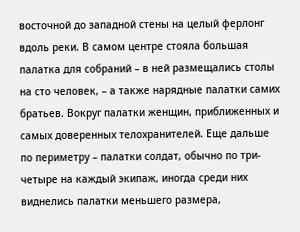восточной до западной стены на целый ферлонг вдоль реки. В самом центре стояла большая палатка для собраний – в ней размещались столы на сто человек, – а также нарядные палатки самих братьев. Вокруг палатки женщин, приближенных и самых доверенных телохранителей. Еще дальше по периметру – палатки солдат, обычно по три-четыре на каждый экипаж, иногда среди них виднелись палатки меньшего размера,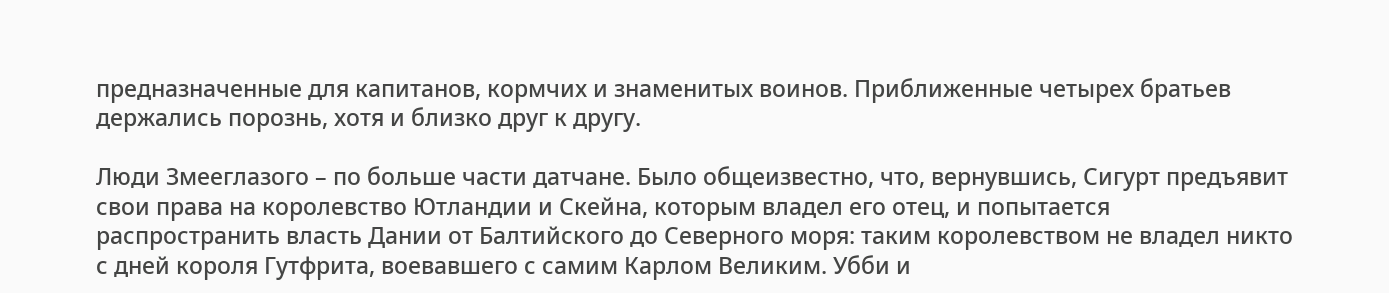предназначенные для капитанов, кормчих и знаменитых воинов. Приближенные четырех братьев держались порознь, хотя и близко друг к другу.

Люди Змееглазого – по больше части датчане. Было общеизвестно, что, вернувшись, Сигурт предъявит свои права на королевство Ютландии и Скейна, которым владел его отец, и попытается распространить власть Дании от Балтийского до Северного моря: таким королевством не владел никто с дней короля Гутфрита, воевавшего с самим Карлом Великим. Убби и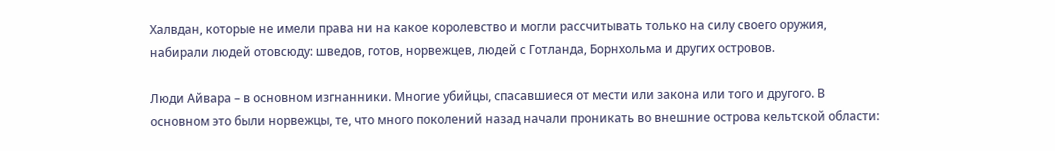Халвдан, которые не имели права ни на какое королевство и могли рассчитывать только на силу своего оружия, набирали людей отовсюду: шведов, готов, норвежцев, людей с Готланда, Борнхольма и других островов.

Люди Айвара – в основном изгнанники. Многие убийцы, спасавшиеся от мести или закона или того и другого. В основном это были норвежцы, те, что много поколений назад начали проникать во внешние острова кельтской области: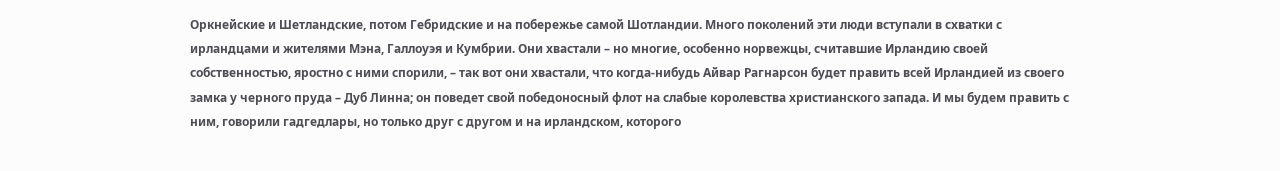Оркнейские и Шетландские, потом Гебридские и на побережье самой Шотландии. Много поколений эти люди вступали в схватки с ирландцами и жителями Мэна, Галлоуэя и Кумбрии. Они хвастали – но многие, особенно норвежцы, считавшие Ирландию своей собственностью, яростно с ними спорили, – так вот они хвастали, что когда-нибудь Айвар Рагнарсон будет править всей Ирландией из своего замка у черного пруда – Дуб Линна; он поведет свой победоносный флот на слабые королевства христианского запада. И мы будем править с ним, говорили гадгедлары, но только друг с другом и на ирландском, которого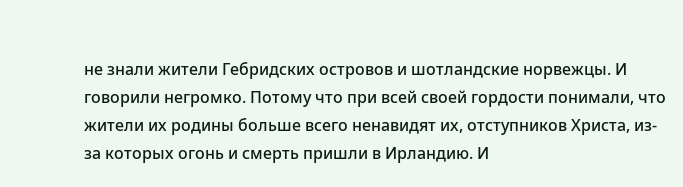не знали жители Гебридских островов и шотландские норвежцы. И говорили негромко. Потому что при всей своей гордости понимали, что жители их родины больше всего ненавидят их, отступников Христа, из-за которых огонь и смерть пришли в Ирландию. И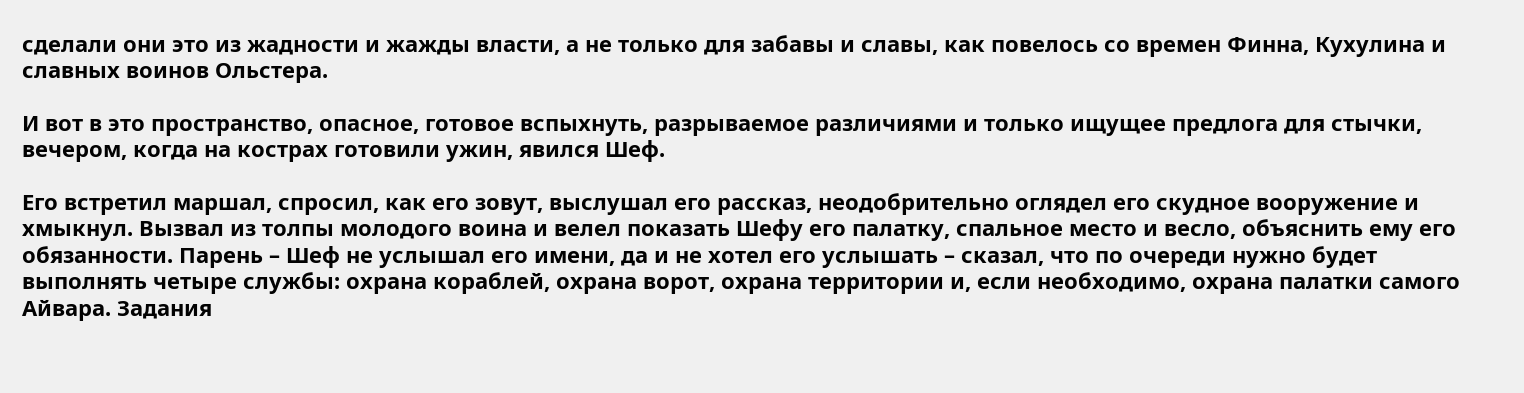сделали они это из жадности и жажды власти, а не только для забавы и славы, как повелось со времен Финна, Кухулина и славных воинов Ольстера.

И вот в это пространство, опасное, готовое вспыхнуть, разрываемое различиями и только ищущее предлога для стычки, вечером, когда на кострах готовили ужин, явился Шеф.

Его встретил маршал, спросил, как его зовут, выслушал его рассказ, неодобрительно оглядел его скудное вооружение и хмыкнул. Вызвал из толпы молодого воина и велел показать Шефу его палатку, спальное место и весло, объяснить ему его обязанности. Парень – Шеф не услышал его имени, да и не хотел его услышать – сказал, что по очереди нужно будет выполнять четыре службы: охрана кораблей, охрана ворот, охрана территории и, если необходимо, охрана палатки самого Айвара. Задания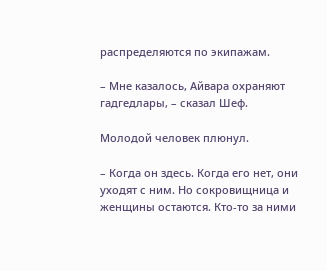распределяются по экипажам.

– Мне казалось, Айвара охраняют гадгедлары, – сказал Шеф.

Молодой человек плюнул.

– Когда он здесь. Когда его нет, они уходят с ним. Но сокровищница и женщины остаются. Кто-то за ними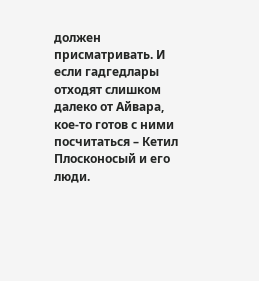должен присматривать. И если гадгедлары отходят слишком далеко от Айвара, кое-то готов с ними посчитаться – Кетил Плосконосый и его люди.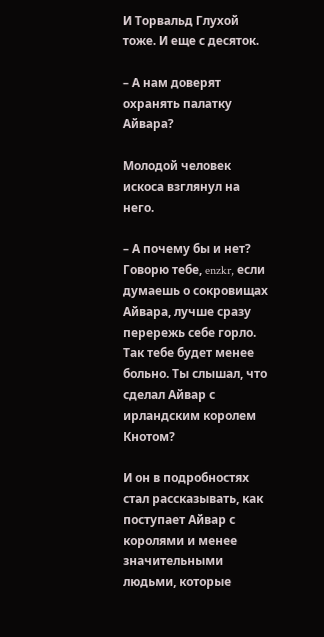И Торвальд Глухой тоже. И еще с десяток.

– А нам доверят охранять палатку Айвара?

Молодой человек искоса взглянул на него.

– А почему бы и нет? Говорю тебе, enzkr, если думаешь о сокровищах Айвара, лучше сразу перережь себе горло. Так тебе будет менее больно. Ты слышал, что сделал Айвар с ирландским королем Кнотом?

И он в подробностях стал рассказывать, как поступает Айвар с королями и менее значительными людьми, которые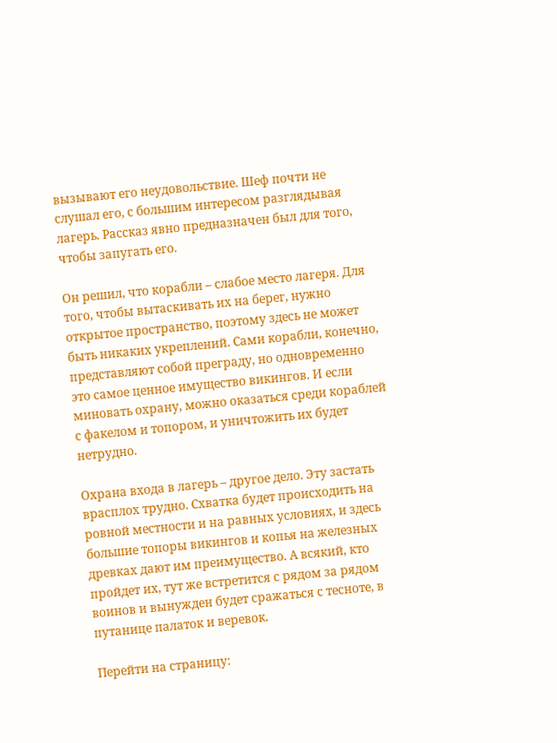вызывают его неудовольствие. Шеф почти не слушал его, с большим интересом разглядывая лагерь. Рассказ явно предназначен был для того, чтобы запугать его.

Он решил, что корабли – слабое место лагеря. Для того, чтобы вытаскивать их на берег, нужно открытое пространство, поэтому здесь не может быть никаких укреплений. Сами корабли, конечно, представляют собой преграду, но одновременно это самое ценное имущество викингов. И если миновать охрану, можно оказаться среди кораблей с факелом и топором, и уничтожить их будет нетрудно.

Охрана входа в лагерь – другое дело. Эту застать врасплох трудно. Схватка будет происходить на ровной местности и на равных условиях, и здесь большие топоры викингов и копья на железных древках дают им преимущество. А всякий, кто пройдет их, тут же встретится с рядом за рядом воинов и вынужден будет сражаться с тесноте, в путанице палаток и веревок.

Перейти на страницу: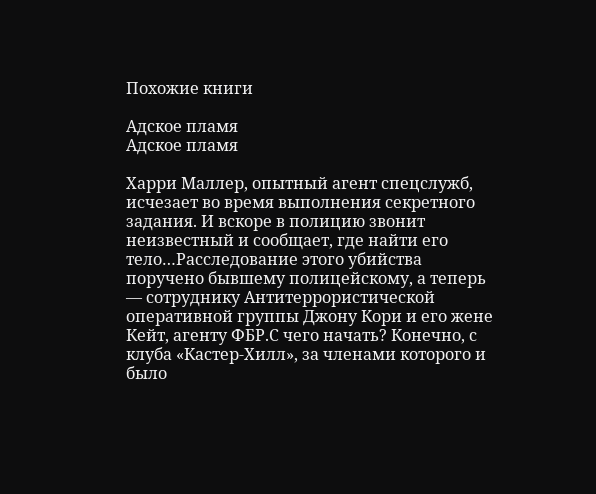Похожие книги

Адское пламя
Адское пламя

Харри Маллер, опытный агент спецслужб, исчезает во время выполнения секретного задания. И вскоре в полицию звонит неизвестный и сообщает, где найти его тело…Расследование этого убийства поручено бывшему полицейскому, а теперь — сотруднику Антитеррористической оперативной группы Джону Кори и его жене Кейт, агенту ФБР.С чего начать? Конечно, с клуба «Кастер-Хилл», за членами которого и было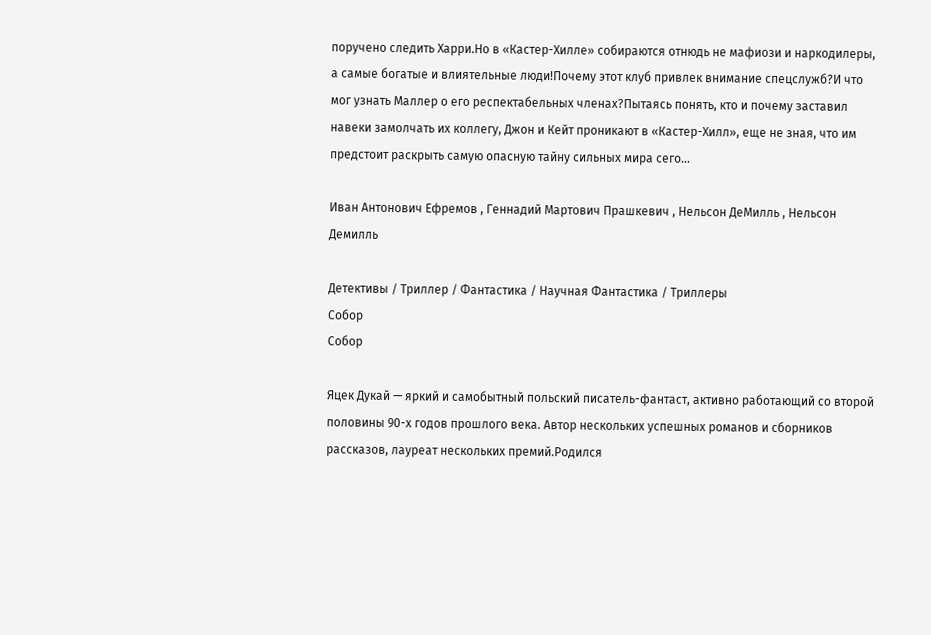поручено следить Харри.Но в «Кастер-Хилле» собираются отнюдь не мафиози и наркодилеры, а самые богатые и влиятельные люди!Почему этот клуб привлек внимание спецслужб?И что мог узнать Маллер о его респектабельных членах?Пытаясь понять, кто и почему заставил навеки замолчать их коллегу, Джон и Кейт проникают в «Кастер-Хилл», еще не зная, что им предстоит раскрыть самую опасную тайну сильных мира сего…

Иван Антонович Ефремов , Геннадий Мартович Прашкевич , Нельсон ДеМилль , Нельсон Демилль

Детективы / Триллер / Фантастика / Научная Фантастика / Триллеры
Собор
Собор

Яцек Дукай — яркий и самобытный польский писатель-фантаст, активно работающий со второй половины 90-х годов прошлого века. Автор нескольких успешных романов и сборников рассказов, лауреат нескольких премий.Родился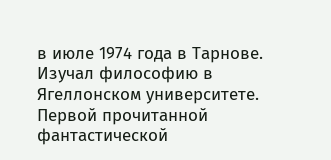в июле 1974 года в Тарнове. Изучал философию в Ягеллонском университете. Первой прочитанной фантастической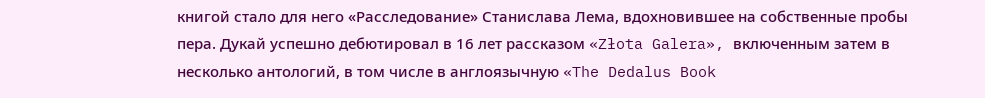книгой стало для него «Расследование» Станислава Лема, вдохновившее на собственные пробы пера. Дукай успешно дебютировал в 16 лет рассказом «Złota Galera», включенным затем в несколько антологий, в том числе в англоязычную «The Dedalus Book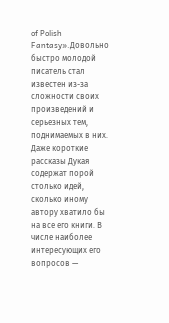of Polish Fantasy».Довольно быстро молодой писатель стал известен из-за сложности своих произведений и серьезных тем, поднимаемых в них. Даже короткие рассказы Дукая содержат порой столько идей, сколько иному автору хватило бы на все его книги. В числе наиболее интересующих его вопросов —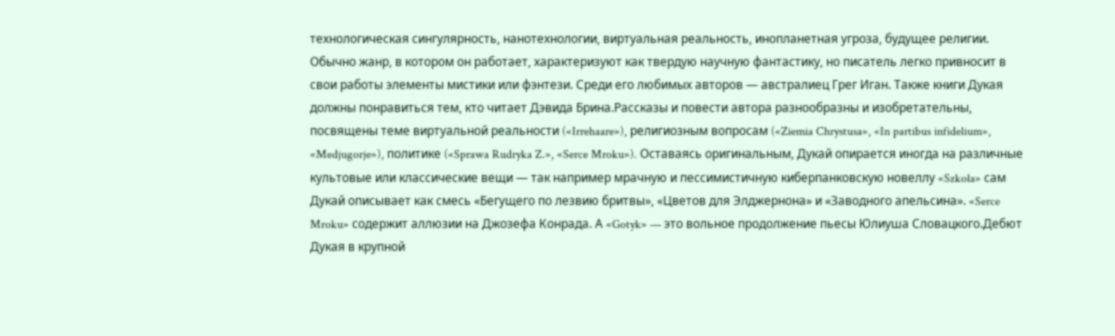технологическая сингулярность, нанотехнологии, виртуальная реальность, инопланетная угроза, будущее религии. Обычно жанр, в котором он работает, характеризуют как твердую научную фантастику, но писатель легко привносит в свои работы элементы мистики или фэнтези. Среди его любимых авторов — австралиец Грег Иган. Также книги Дукая должны понравиться тем, кто читает Дэвида Брина.Рассказы и повести автора разнообразны и изобретательны, посвящены теме виртуальной реальности («Irrehaare»), религиозным вопросам («Ziemia Chrystusa», «In partibus infidelium», «Medjugorje»), политике («Sprawa Rudryka Z.», «Serce Mroku»). Оставаясь оригинальным, Дукай опирается иногда на различные культовые или классические вещи — так например мрачную и пессимистичную киберпанковскую новеллу «Szkoła» сам Дукай описывает как смесь «Бегущего по лезвию бритвы», «Цветов для Элджернона» и «Заводного апельсина». «Serce Mroku» содержит аллюзии на Джозефа Конрада. А «Gotyk» — это вольное продолжение пьесы Юлиуша Словацкого.Дебют Дукая в крупной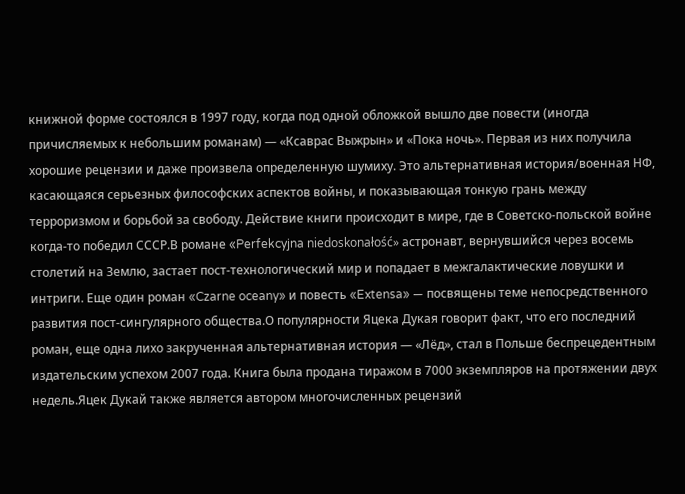книжной форме состоялся в 1997 году, когда под одной обложкой вышло две повести (иногда причисляемых к небольшим романам) — «Ксаврас Выжрын» и «Пока ночь». Первая из них получила хорошие рецензии и даже произвела определенную шумиху. Это альтернативная история/военная НФ, касающаяся серьезных философских аспектов войны, и показывающая тонкую грань между терроризмом и борьбой за свободу. Действие книги происходит в мире, где в Советско-польской войне когда-то победил СССР.В романе «Perfekcyjna niedoskonałość» астронавт, вернувшийся через восемь столетий на Землю, застает пост-технологический мир и попадает в межгалактические ловушки и интриги. Еще один роман «Czarne oceany» и повесть «Extensa» — посвящены теме непосредственного развития пост-сингулярного общества.О популярности Яцека Дукая говорит факт, что его последний роман, еще одна лихо закрученная альтернативная история — «Лёд», стал в Польше беспрецедентным издательским успехом 2007 года. Книга была продана тиражом в 7000 экземпляров на протяжении двух недель.Яцек Дукай также является автором многочисленных рецензий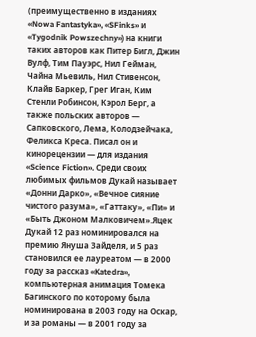(преимущественно в изданиях «Nowa Fantastyka», «SFinks» и «Tygodnik Powszechny») на книги таких авторов как Питер Бигл, Джин Вулф, Тим Пауэрс, Нил Гейман, Чайна Мьевиль, Нил Стивенсон, Клайв Баркер, Грег Иган, Ким Стенли Робинсон, Кэрол Берг, а также польских авторов — Сапковского, Лема, Колодзейчака, Феликса Креса. Писал он и кинорецензии — для издания «Science Fiction». Среди своих любимых фильмов Дукай называет «Донни Дарко», «Вечное сияние чистого разума», «Гаттаку», «Пи» и «Быть Джоном Малковичем».Яцек Дукай 12 раз номинировался на премию Януша Зайделя, и 5 раз становился ее лауреатом — в 2000 году за рассказ «Katedra», компьютерная анимация Томека Багинского по которому была номинирована в 2003 году на Оскар, и за романы — в 2001 году за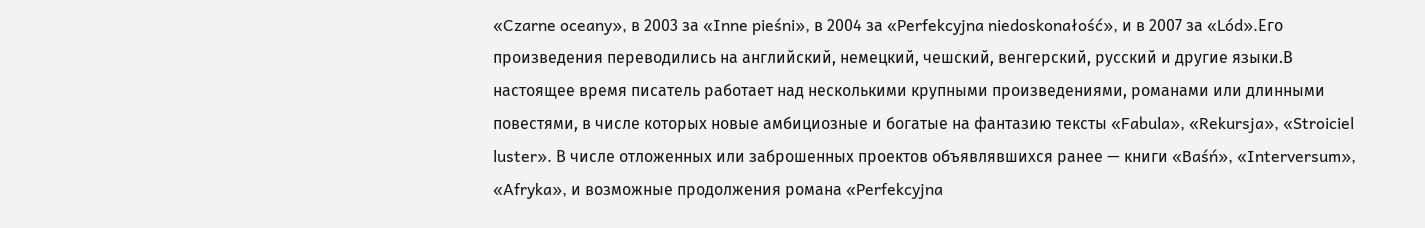«Czarne oceany», в 2003 за «Inne pieśni», в 2004 за «Perfekcyjna niedoskonałość», и в 2007 за «Lód».Его произведения переводились на английский, немецкий, чешский, венгерский, русский и другие языки.В настоящее время писатель работает над несколькими крупными произведениями, романами или длинными повестями, в числе которых новые амбициозные и богатые на фантазию тексты «Fabula», «Rekursja», «Stroiciel luster». В числе отложенных или заброшенных проектов объявлявшихся ранее — книги «Baśń», «Interversum», «Afryka», и возможные продолжения романа «Perfekcyjna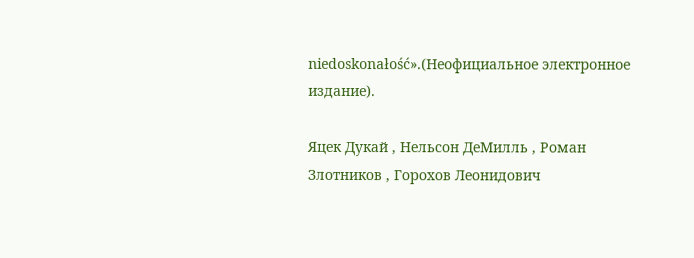niedoskonałość».(Неофициальное электронное издание).

Яцек Дукай , Нельсон ДеМилль , Роман Злотников , Горохов Леонидович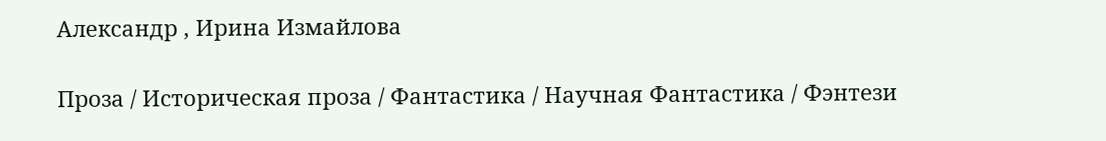Александр , Ирина Измайлова

Проза / Историческая проза / Фантастика / Научная Фантастика / Фэнтези